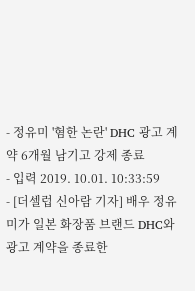- 정유미 '혐한 논란' DHC 광고 계약 6개월 남기고 강제 종료
- 입력 2019. 10.01. 10:33:59
- [더셀럽 신아람 기자] 배우 정유미가 일본 화장품 브랜드 DHC와 광고 계약을 종료한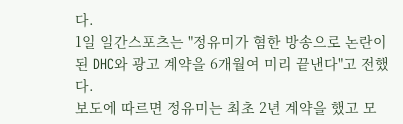다.
1일 일간스포츠는 "정유미가 혐한 방송으로 논란이 된 DHC와 광고 계약을 6개월여 미리 끝낸다"고 전했다.
보도에 따르면 정유미는 최초 2년 계약을 했고 모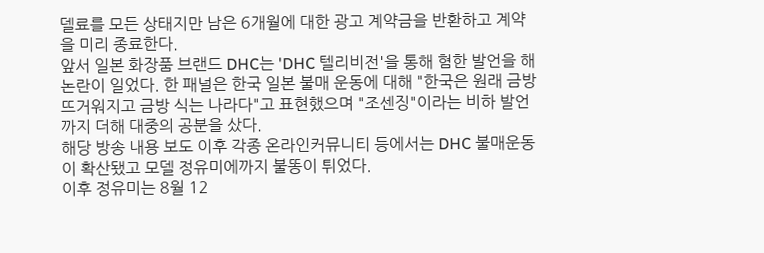델료를 모든 상태지만 남은 6개월에 대한 광고 계약금을 반환하고 계약을 미리 종료한다.
앞서 일본 화장품 브랜드 DHC는 'DHC 텔리비전'을 통해 혐한 발언을 해 논란이 일었다. 한 패널은 한국 일본 불매 운동에 대해 "한국은 원래 금방 뜨거워지고 금방 식는 나라다"고 표현했으며 "조센징"이라는 비하 발언까지 더해 대중의 공분을 샀다.
해당 방송 내용 보도 이후 각종 온라인커뮤니티 등에서는 DHC 불매운동이 확산됐고 모델 정유미에까지 불똥이 튀었다.
이후 정유미는 8월 12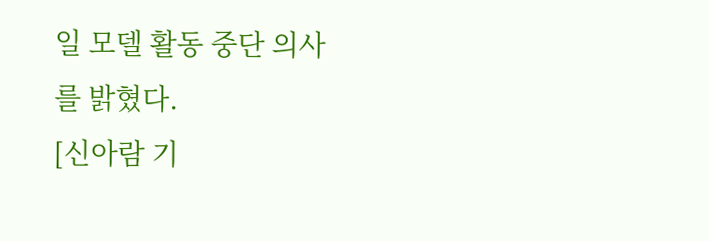일 모델 활동 중단 의사를 밝혔다.
[신아람 기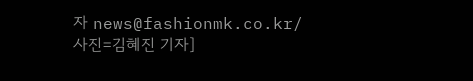자 news@fashionmk.co.kr/ 사진=김혜진 기자]